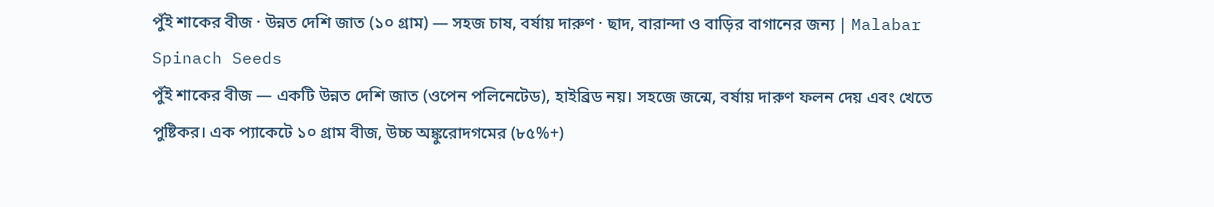পুঁই শাকের বীজ · উন্নত দেশি জাত (১০ গ্রাম) — সহজ চাষ, বর্ষায় দারুণ · ছাদ, বারান্দা ও বাড়ির বাগানের জন্য | Malabar Spinach Seeds
পুঁই শাকের বীজ — একটি উন্নত দেশি জাত (ওপেন পলিনেটেড), হাইব্রিড নয়। সহজে জন্মে, বর্ষায় দারুণ ফলন দেয় এবং খেতে পুষ্টিকর। এক প্যাকেটে ১০ গ্রাম বীজ, উচ্চ অঙ্কুরোদগমের (৮৫%+)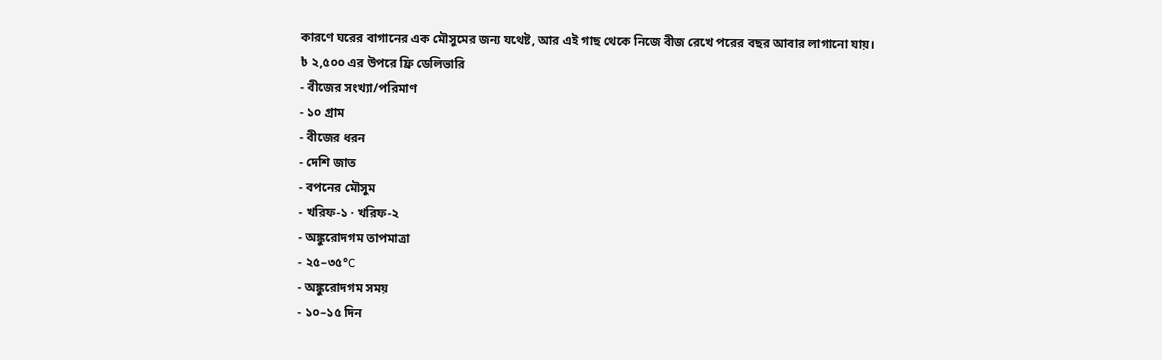কারণে ঘরের বাগানের এক মৌসুমের জন্য যথেষ্ট, আর এই গাছ থেকে নিজে বীজ রেখে পরের বছর আবার লাগানো যায়।
৳ ২,৫০০ এর উপরে ফ্রি ডেলিভারি
- বীজের সংখ্যা/পরিমাণ
- ১০ গ্রাম
- বীজের ধরন
- দেশি জাত
- বপনের মৌসুম
- খরিফ-১ · খরিফ-২
- অঙ্কুরোদগম তাপমাত্রা
- ২৫–৩৫°C
- অঙ্কুরোদগম সময়
- ১০–১৫ দিন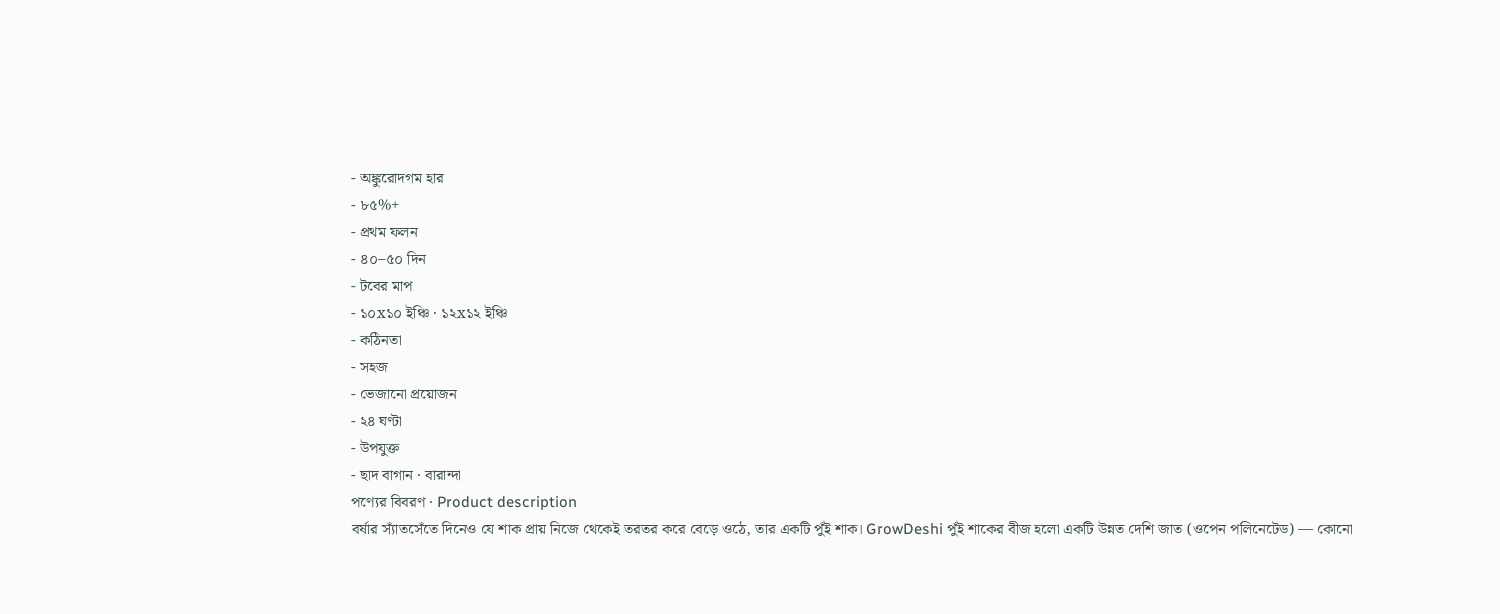- অঙ্কুরোদগম হার
- ৮৫%+
- প্রথম ফলন
- ৪০–৫০ দিন
- টবের মাপ
- ১০x১০ ইঞ্চি · ১২x১২ ইঞ্চি
- কঠিনতা
- সহজ
- ভেজানো প্রয়োজন
- ২৪ ঘণ্টা
- উপযুক্ত
- ছাদ বাগান · বারান্দা
পণ্যের বিবরণ · Product description
বর্ষার স্যাঁতসেঁতে দিনেও যে শাক প্রায় নিজে থেকেই তরতর করে বেড়ে ওঠে, তার একটি পুঁই শাক। GrowDeshi পুঁই শাকের বীজ হলো একটি উন্নত দেশি জাত (ওপেন পলিনেটেড) — কোনো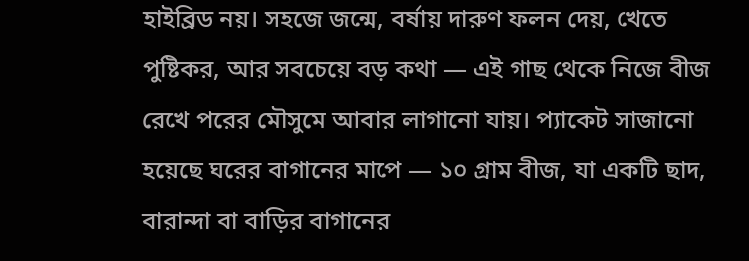হাইব্রিড নয়। সহজে জন্মে, বর্ষায় দারুণ ফলন দেয়, খেতে পুষ্টিকর, আর সবচেয়ে বড় কথা — এই গাছ থেকে নিজে বীজ রেখে পরের মৌসুমে আবার লাগানো যায়। প্যাকেট সাজানো হয়েছে ঘরের বাগানের মাপে — ১০ গ্রাম বীজ, যা একটি ছাদ, বারান্দা বা বাড়ির বাগানের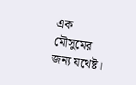এক মৌসুমের জন্য যথেষ্ট।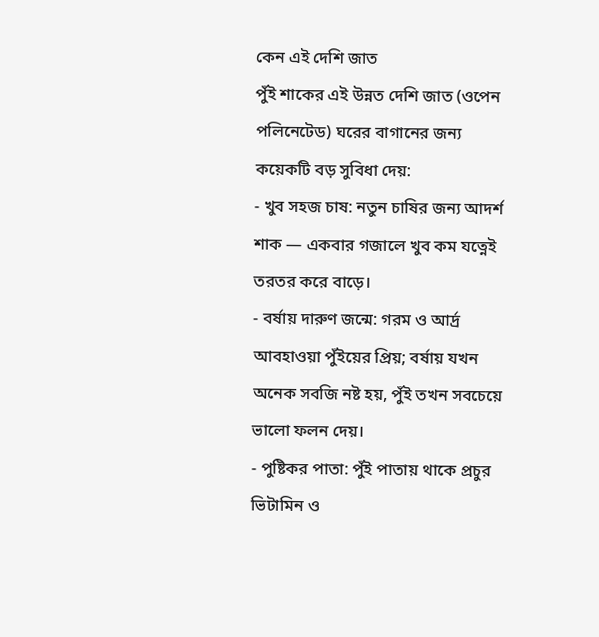কেন এই দেশি জাত
পুঁই শাকের এই উন্নত দেশি জাত (ওপেন পলিনেটেড) ঘরের বাগানের জন্য কয়েকটি বড় সুবিধা দেয়:
- খুব সহজ চাষ: নতুন চাষির জন্য আদর্শ শাক — একবার গজালে খুব কম যত্নেই তরতর করে বাড়ে।
- বর্ষায় দারুণ জন্মে: গরম ও আর্দ্র আবহাওয়া পুঁইয়ের প্রিয়; বর্ষায় যখন অনেক সবজি নষ্ট হয়, পুঁই তখন সবচেয়ে ভালো ফলন দেয়।
- পুষ্টিকর পাতা: পুঁই পাতায় থাকে প্রচুর ভিটামিন ও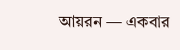আয়রন — একবার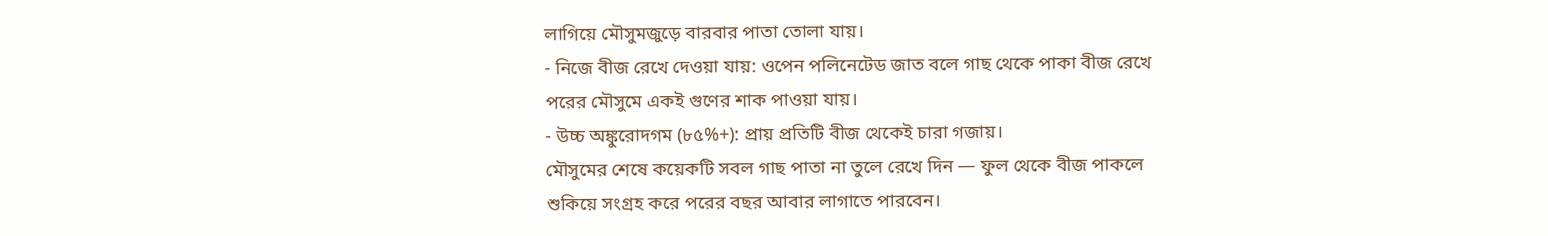লাগিয়ে মৌসুমজুড়ে বারবার পাতা তোলা যায়।
- নিজে বীজ রেখে দেওয়া যায়: ওপেন পলিনেটেড জাত বলে গাছ থেকে পাকা বীজ রেখে পরের মৌসুমে একই গুণের শাক পাওয়া যায়।
- উচ্চ অঙ্কুরোদগম (৮৫%+): প্রায় প্রতিটি বীজ থেকেই চারা গজায়।
মৌসুমের শেষে কয়েকটি সবল গাছ পাতা না তুলে রেখে দিন — ফুল থেকে বীজ পাকলে শুকিয়ে সংগ্রহ করে পরের বছর আবার লাগাতে পারবেন।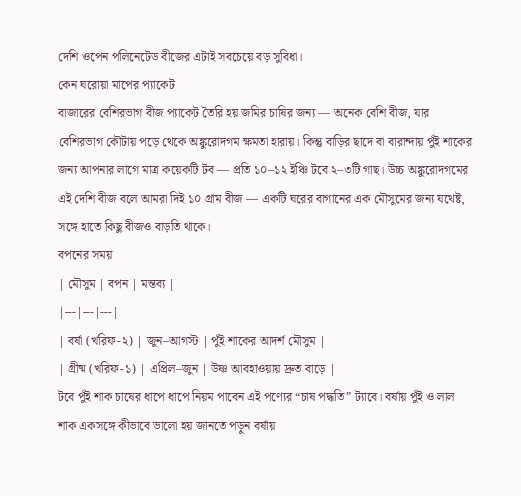দেশি ওপেন পলিনেটেড বীজের এটাই সবচেয়ে বড় সুবিধা।
কেন ঘরোয়া মাপের প্যাকেট
বাজারের বেশিরভাগ বীজ প্যাকেট তৈরি হয় জমির চাষির জন্য — অনেক বেশি বীজ, যার বেশিরভাগ কৌটায় পড়ে থেকে অঙ্কুরোদগম ক্ষমতা হারায়। কিন্তু বাড়ির ছাদে বা বারান্দায় পুঁই শাকের জন্য আপনার লাগে মাত্র কয়েকটি টব — প্রতি ১০–১২ ইঞ্চি টবে ২–৩টি গাছ। উচ্চ অঙ্কুরোদগমের এই দেশি বীজ বলে আমরা দিই ১০ গ্রাম বীজ — একটি ঘরের বাগানের এক মৌসুমের জন্য যথেষ্ট, সঙ্গে হাতে কিছু বীজও বাড়তি থাকে।
বপনের সময়
| মৌসুম | বপন | মন্তব্য |
|---|---|---|
| বর্ষা (খরিফ-২) | জুন–আগস্ট | পুঁই শাকের আদর্শ মৌসুম |
| গ্রীষ্ম (খরিফ-১) | এপ্রিল–জুন | উষ্ণ আবহাওয়ায় দ্রুত বাড়ে |
টবে পুঁই শাক চাষের ধাপে ধাপে নিয়ম পাবেন এই পণ্যের “চাষ পদ্ধতি” ট্যাবে। বর্ষায় পুঁই ও লাল শাক একসঙ্গে কীভাবে ভালো হয় জানতে পড়ুন বর্ষায়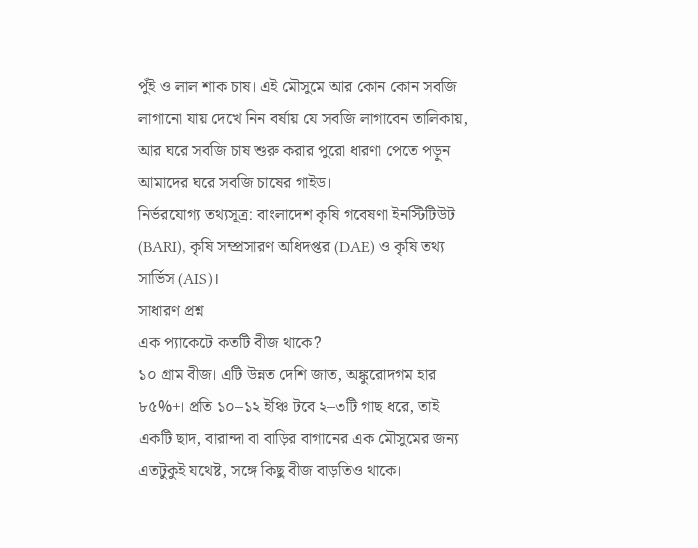পুঁই ও লাল শাক চাষ। এই মৌসুমে আর কোন কোন সবজি লাগানো যায় দেখে নিন বর্ষায় যে সবজি লাগাবেন তালিকায়, আর ঘরে সবজি চাষ শুরু করার পুরো ধারণা পেতে পড়ুন আমাদের ঘরে সবজি চাষের গাইড।
নির্ভরযোগ্য তথ্যসূত্র: বাংলাদেশ কৃষি গবেষণা ইনস্টিটিউট (BARI), কৃষি সম্প্রসারণ অধিদপ্তর (DAE) ও কৃষি তথ্য সার্ভিস (AIS)।
সাধারণ প্রশ্ন
এক প্যাকেটে কতটি বীজ থাকে?
১০ গ্রাম বীজ। এটি উন্নত দেশি জাত, অঙ্কুরোদগম হার ৮৫%+। প্রতি ১০–১২ ইঞ্চি টবে ২–৩টি গাছ ধরে, তাই একটি ছাদ, বারান্দা বা বাড়ির বাগানের এক মৌসুমের জন্য এতটুকুই যথেষ্ট, সঙ্গে কিছু বীজ বাড়তিও থাকে।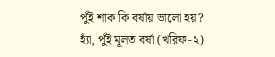পুঁই শাক কি বর্ষায় ভালো হয়?
হ্যাঁ, পুঁই মূলত বর্ষা (খরিফ-২)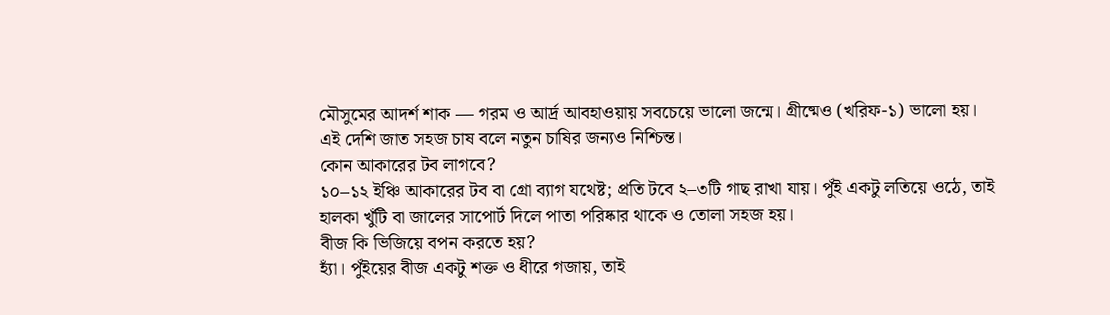মৌসুমের আদর্শ শাক — গরম ও আর্দ্র আবহাওয়ায় সবচেয়ে ভালো জন্মে। গ্রীষ্মেও (খরিফ-১) ভালো হয়। এই দেশি জাত সহজ চাষ বলে নতুন চাষির জন্যও নিশ্চিন্ত।
কোন আকারের টব লাগবে?
১০–১২ ইঞ্চি আকারের টব বা গ্রো ব্যাগ যথেষ্ট; প্রতি টবে ২–৩টি গাছ রাখা যায়। পুঁই একটু লতিয়ে ওঠে, তাই হালকা খুঁটি বা জালের সাপোর্ট দিলে পাতা পরিষ্কার থাকে ও তোলা সহজ হয়।
বীজ কি ভিজিয়ে বপন করতে হয়?
হ্যাঁ। পুঁইয়ের বীজ একটু শক্ত ও ধীরে গজায়, তাই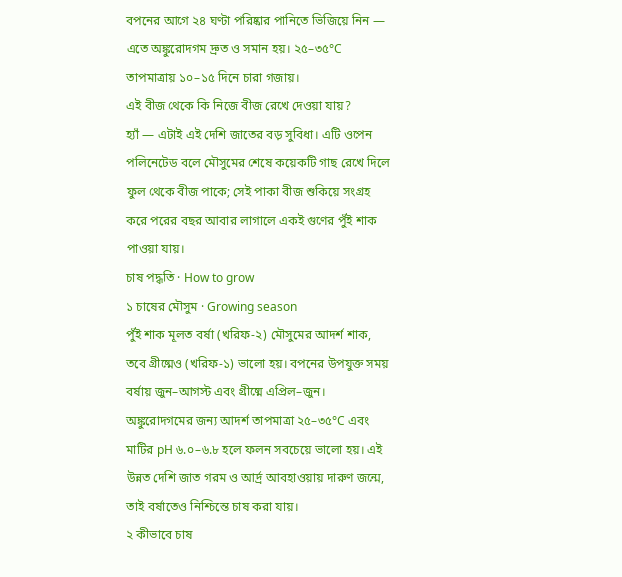বপনের আগে ২৪ ঘণ্টা পরিষ্কার পানিতে ভিজিয়ে নিন — এতে অঙ্কুরোদগম দ্রুত ও সমান হয়। ২৫–৩৫°C তাপমাত্রায় ১০–১৫ দিনে চারা গজায়।
এই বীজ থেকে কি নিজে বীজ রেখে দেওয়া যায়?
হ্যাঁ — এটাই এই দেশি জাতের বড় সুবিধা। এটি ওপেন পলিনেটেড বলে মৌসুমের শেষে কয়েকটি গাছ রেখে দিলে ফুল থেকে বীজ পাকে; সেই পাকা বীজ শুকিয়ে সংগ্রহ করে পরের বছর আবার লাগালে একই গুণের পুঁই শাক পাওয়া যায়।
চাষ পদ্ধতি · How to grow
১ চাষের মৌসুম · Growing season
পুঁই শাক মূলত বর্ষা (খরিফ-২) মৌসুমের আদর্শ শাক, তবে গ্রীষ্মেও (খরিফ-১) ভালো হয়। বপনের উপযুক্ত সময় বর্ষায় জুন–আগস্ট এবং গ্রীষ্মে এপ্রিল–জুন। অঙ্কুরোদগমের জন্য আদর্শ তাপমাত্রা ২৫–৩৫°C এবং মাটির pH ৬.০–৬.৮ হলে ফলন সবচেয়ে ভালো হয়। এই উন্নত দেশি জাত গরম ও আর্দ্র আবহাওয়ায় দারুণ জন্মে, তাই বর্ষাতেও নিশ্চিন্তে চাষ করা যায়।
২ কীভাবে চাষ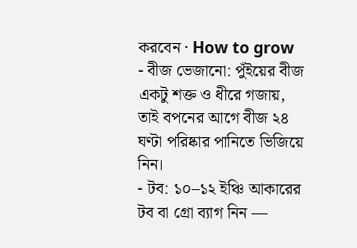করবেন · How to grow
- বীজ ভেজানো: পুঁইয়ের বীজ একটু শক্ত ও ধীরে গজায়, তাই বপনের আগে বীজ ২৪ ঘণ্টা পরিষ্কার পানিতে ভিজিয়ে নিন।
- টব: ১০–১২ ইঞ্চি আকারের টব বা গ্রো ব্যাগ নিন —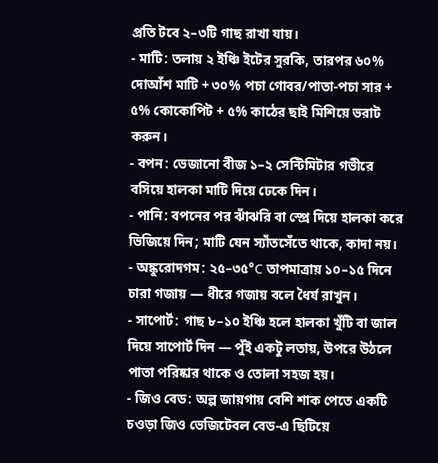প্রতি টবে ২–৩টি গাছ রাখা যায়।
- মাটি: তলায় ২ ইঞ্চি ইটের সুরকি, তারপর ৬০% দোআঁশ মাটি + ৩০% পচা গোবর/পাতা-পচা সার + ৫% কোকোপিট + ৫% কাঠের ছাই মিশিয়ে ভরাট করুন।
- বপন: ভেজানো বীজ ১–২ সেন্টিমিটার গভীরে বসিয়ে হালকা মাটি দিয়ে ঢেকে দিন।
- পানি: বপনের পর ঝাঁঝরি বা স্প্রে দিয়ে হালকা করে ভিজিয়ে দিন; মাটি যেন স্যাঁতসেঁতে থাকে, কাদা নয়।
- অঙ্কুরোদগম: ২৫–৩৫°C তাপমাত্রায় ১০–১৫ দিনে চারা গজায় — ধীরে গজায় বলে ধৈর্য রাখুন।
- সাপোর্ট: গাছ ৮–১০ ইঞ্চি হলে হালকা খুঁটি বা জাল দিয়ে সাপোর্ট দিন — পুঁই একটু লতায়, উপরে উঠলে পাতা পরিষ্কার থাকে ও তোলা সহজ হয়।
- জিও বেড: অল্প জায়গায় বেশি শাক পেতে একটি চওড়া জিও ভেজিটেবল বেড-এ ছিটিয়ে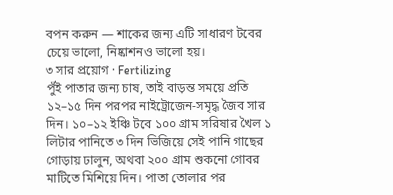বপন করুন — শাকের জন্য এটি সাধারণ টবের চেয়ে ভালো, নিষ্কাশনও ভালো হয়।
৩ সার প্রয়োগ · Fertilizing
পুঁই পাতার জন্য চাষ, তাই বাড়ন্ত সময়ে প্রতি ১২–১৫ দিন পরপর নাইট্রোজেন-সমৃদ্ধ জৈব সার দিন। ১০–১২ ইঞ্চি টবে ১০০ গ্রাম সরিষার খৈল ১ লিটার পানিতে ৩ দিন ভিজিয়ে সেই পানি গাছের গোড়ায় ঢালুন, অথবা ২০০ গ্রাম শুকনো গোবর মাটিতে মিশিয়ে দিন। পাতা তোলার পর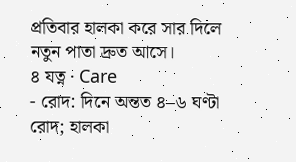প্রতিবার হালকা করে সার দিলে নতুন পাতা দ্রুত আসে।
৪ যত্ন · Care
- রোদ: দিনে অন্তত ৪–৬ ঘণ্টা রোদ; হালকা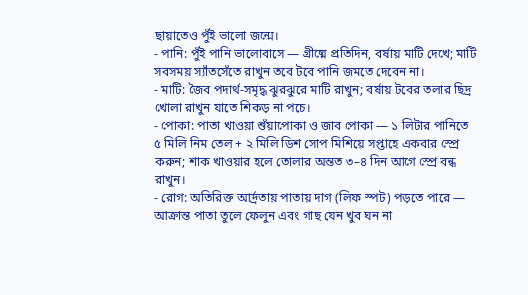ছায়াতেও পুঁই ভালো জন্মে।
- পানি: পুঁই পানি ভালোবাসে — গ্রীষ্মে প্রতিদিন, বর্ষায় মাটি দেখে; মাটি সবসময় স্যাঁতসেঁতে রাখুন তবে টবে পানি জমতে দেবেন না।
- মাটি: জৈব পদার্থ-সমৃদ্ধ ঝুরঝুরে মাটি রাখুন; বর্ষায় টবের তলার ছিদ্র খোলা রাখুন যাতে শিকড় না পচে।
- পোকা: পাতা খাওয়া শুঁয়াপোকা ও জাব পোকা — ১ লিটার পানিতে ৫ মিলি নিম তেল + ২ মিলি ডিশ সোপ মিশিয়ে সপ্তাহে একবার স্প্রে করুন; শাক খাওয়ার হলে তোলার অন্তত ৩–৪ দিন আগে স্প্রে বন্ধ রাখুন।
- রোগ: অতিরিক্ত আর্দ্রতায় পাতায় দাগ (লিফ স্পট) পড়তে পারে — আক্রান্ত পাতা তুলে ফেলুন এবং গাছ যেন খুব ঘন না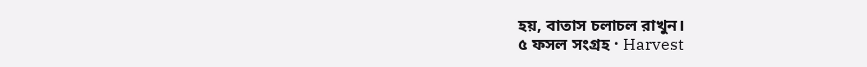হয়, বাতাস চলাচল রাখুন।
৫ ফসল সংগ্রহ · Harvest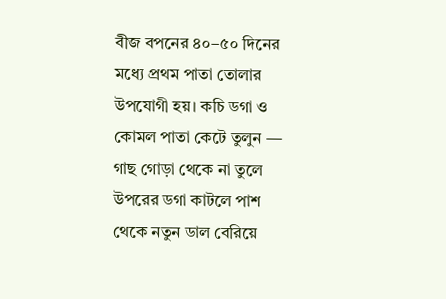বীজ বপনের ৪০–৫০ দিনের মধ্যে প্রথম পাতা তোলার উপযোগী হয়। কচি ডগা ও কোমল পাতা কেটে তুলুন — গাছ গোড়া থেকে না তুলে উপরের ডগা কাটলে পাশ থেকে নতুন ডাল বেরিয়ে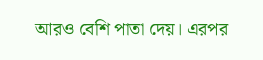আরও বেশি পাতা দেয়। এরপর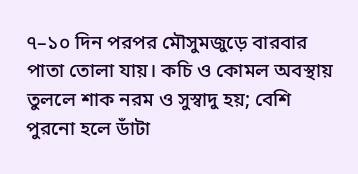৭–১০ দিন পরপর মৌসুমজুড়ে বারবার পাতা তোলা যায়। কচি ও কোমল অবস্থায় তুললে শাক নরম ও সুস্বাদু হয়; বেশি পুরনো হলে ডাঁটা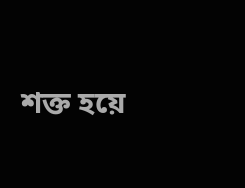শক্ত হয়ে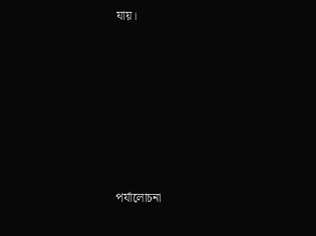যায়।












পর্যালোচনা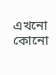এখনো কোনো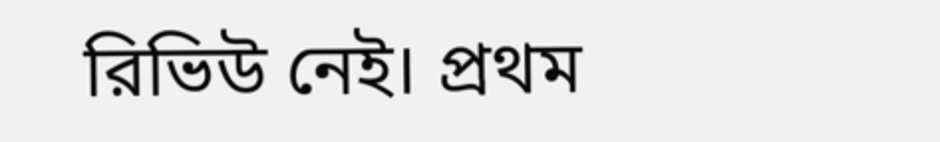রিভিউ নেই। প্রথম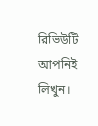রিভিউটি আপনিই লিখুন।